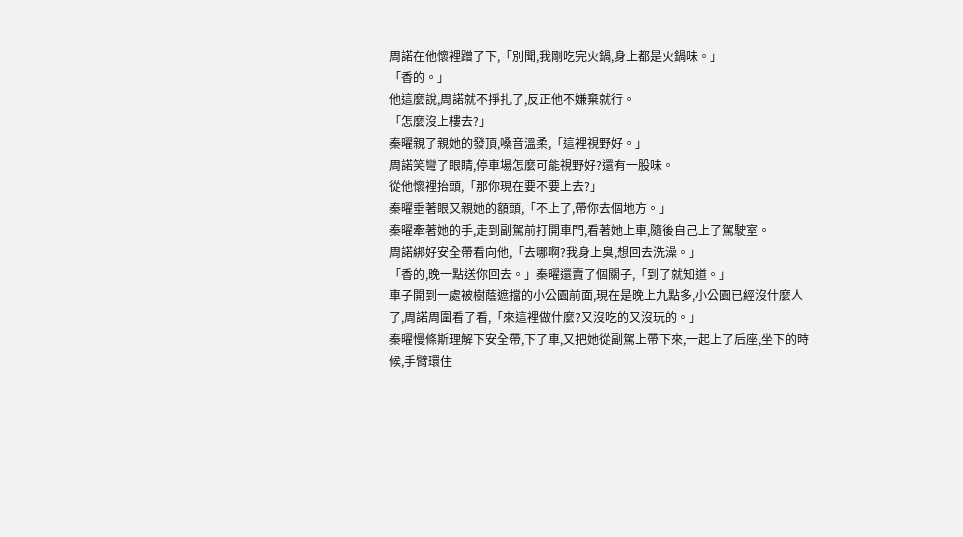周諾在他懷裡蹭了下,「別聞,我剛吃完火鍋,身上都是火鍋味。」
「香的。」
他這麼說,周諾就不掙扎了,反正他不嫌棄就行。
「怎麼沒上樓去?」
秦曜親了親她的發頂,嗓音溫柔,「這裡視野好。」
周諾笑彎了眼睛,停車場怎麼可能視野好?還有一股味。
從他懷裡抬頭,「那你現在要不要上去?」
秦曜垂著眼又親她的額頭,「不上了,帶你去個地方。」
秦曜牽著她的手,走到副駕前打開車門,看著她上車,隨後自己上了駕駛室。
周諾綁好安全帶看向他,「去哪啊?我身上臭,想回去洗澡。」
「香的,晚一點送你回去。」秦曜還賣了個關子,「到了就知道。」
車子開到一處被樹蔭遮擋的小公園前面,現在是晚上九點多,小公園已經沒什麼人了,周諾周圍看了看,「來這裡做什麼?又沒吃的又沒玩的。」
秦曜慢條斯理解下安全帶,下了車,又把她從副駕上帶下來,一起上了后座,坐下的時候,手臂環住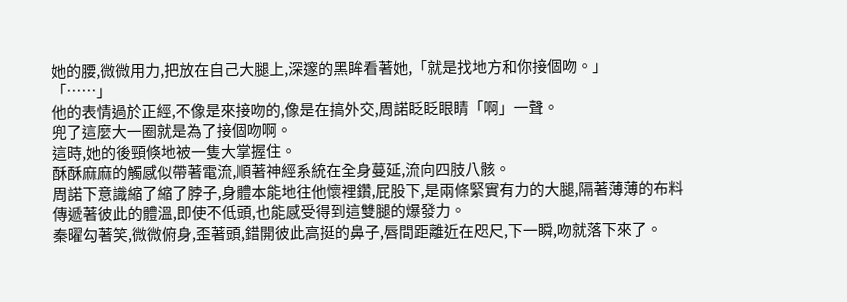她的腰,微微用力,把放在自己大腿上,深邃的黑眸看著她,「就是找地方和你接個吻。」
「……」
他的表情過於正經,不像是來接吻的,像是在搞外交,周諾眨眨眼睛「啊」一聲。
兜了這麼大一圈就是為了接個吻啊。
這時,她的後頸倏地被一隻大掌握住。
酥酥麻麻的觸感似帶著電流,順著神經系統在全身蔓延,流向四肢八骸。
周諾下意識縮了縮了脖子,身體本能地往他懷裡鑽,屁股下,是兩條緊實有力的大腿,隔著薄薄的布料傳遞著彼此的體溫,即使不低頭,也能感受得到這雙腿的爆發力。
秦曜勾著笑,微微俯身,歪著頭,錯開彼此高挺的鼻子,唇間距離近在咫尺,下一瞬,吻就落下來了。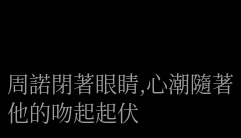周諾閉著眼睛,心潮隨著他的吻起起伏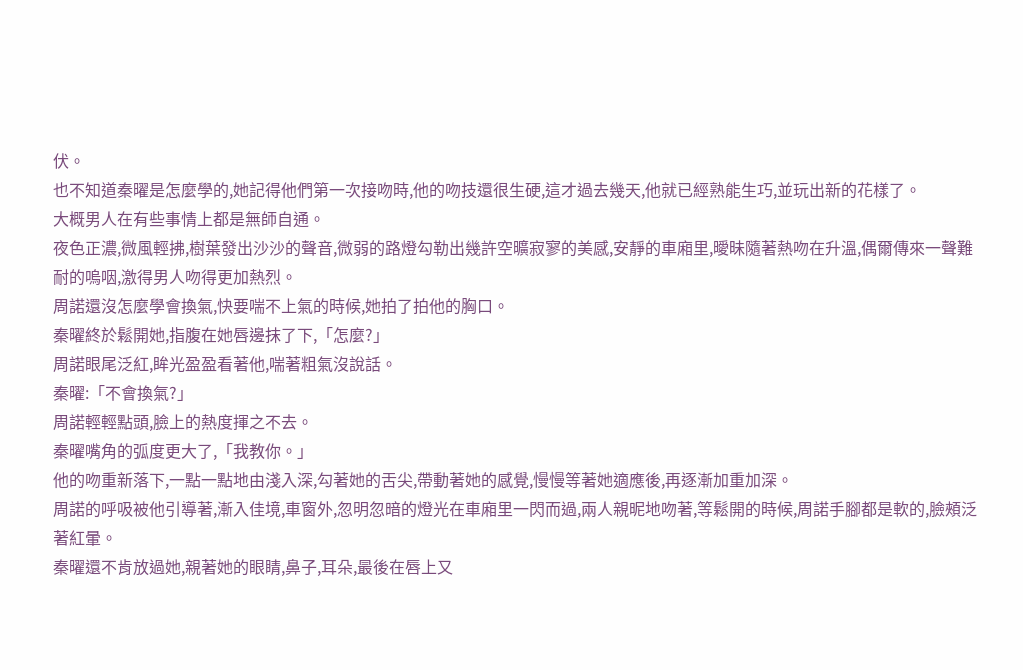伏。
也不知道秦曜是怎麼學的,她記得他們第一次接吻時,他的吻技還很生硬,這才過去幾天,他就已經熟能生巧,並玩出新的花樣了。
大概男人在有些事情上都是無師自通。
夜色正濃,微風輕拂,樹葉發出沙沙的聲音,微弱的路燈勾勒出幾許空曠寂寥的美感,安靜的車廂里,曖昧隨著熱吻在升溫,偶爾傳來一聲難耐的嗚咽,激得男人吻得更加熱烈。
周諾還沒怎麼學會換氣,快要喘不上氣的時候,她拍了拍他的胸口。
秦曜終於鬆開她,指腹在她唇邊抹了下,「怎麼?」
周諾眼尾泛紅,眸光盈盈看著他,喘著粗氣沒說話。
秦曜:「不會換氣?」
周諾輕輕點頭,臉上的熱度揮之不去。
秦曜嘴角的弧度更大了,「我教你。」
他的吻重新落下,一點一點地由淺入深,勾著她的舌尖,帶動著她的感覺,慢慢等著她適應後,再逐漸加重加深。
周諾的呼吸被他引導著,漸入佳境,車窗外,忽明忽暗的燈光在車廂里一閃而過,兩人親昵地吻著,等鬆開的時候,周諾手腳都是軟的,臉頰泛著紅暈。
秦曜還不肯放過她,親著她的眼睛,鼻子,耳朵,最後在唇上又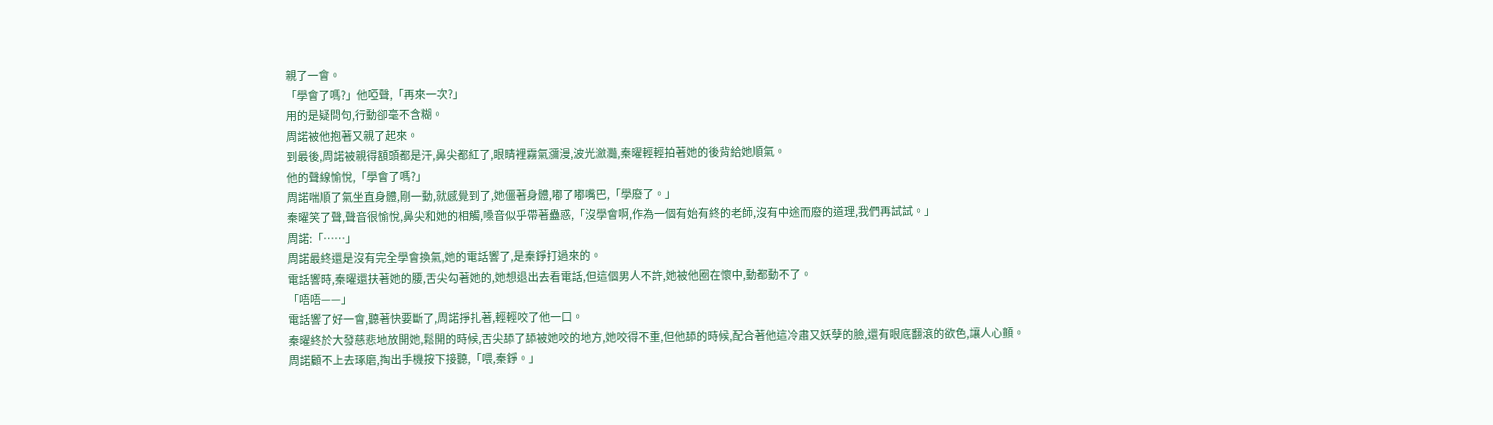親了一會。
「學會了嗎?」他啞聲,「再來一次?」
用的是疑問句,行動卻毫不含糊。
周諾被他抱著又親了起來。
到最後,周諾被親得額頭都是汗,鼻尖都紅了,眼睛裡霧氣瀰漫,波光瀲灩,秦曜輕輕拍著她的後背給她順氣。
他的聲線愉悅,「學會了嗎?」
周諾喘順了氣坐直身體,剛一動,就感覺到了,她僵著身體,嘟了嘟嘴巴,「學廢了。」
秦曜笑了聲,聲音很愉悅,鼻尖和她的相觸,嗓音似乎帶著蠱惑,「沒學會啊,作為一個有始有終的老師,沒有中途而廢的道理,我們再試試。」
周諾:「……」
周諾最終還是沒有完全學會換氣,她的電話響了,是秦錚打過來的。
電話響時,秦曜還扶著她的腰,舌尖勾著她的,她想退出去看電話,但這個男人不許,她被他圈在懷中,動都動不了。
「唔唔——」
電話響了好一會,聽著快要斷了,周諾掙扎著,輕輕咬了他一口。
秦曜終於大發慈悲地放開她,鬆開的時候,舌尖舔了舔被她咬的地方,她咬得不重,但他舔的時候,配合著他這冷肅又妖孽的臉,還有眼底翻滾的欲色,讓人心顫。
周諾顧不上去琢磨,掏出手機按下接聽,「喂,秦錚。」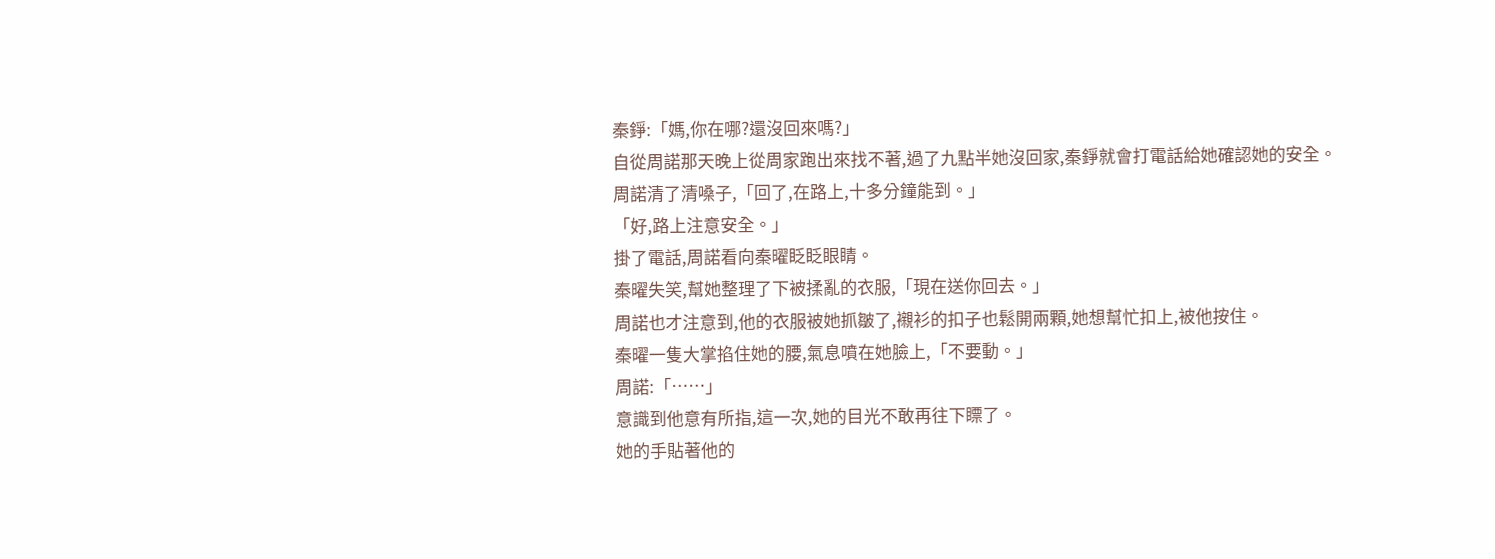秦錚:「媽,你在哪?還沒回來嗎?」
自從周諾那天晚上從周家跑出來找不著,過了九點半她沒回家,秦錚就會打電話給她確認她的安全。
周諾清了清嗓子,「回了,在路上,十多分鐘能到。」
「好,路上注意安全。」
掛了電話,周諾看向秦曜眨眨眼睛。
秦曜失笑,幫她整理了下被揉亂的衣服,「現在送你回去。」
周諾也才注意到,他的衣服被她抓皺了,襯衫的扣子也鬆開兩顆,她想幫忙扣上,被他按住。
秦曜一隻大掌掐住她的腰,氣息噴在她臉上,「不要動。」
周諾:「……」
意識到他意有所指,這一次,她的目光不敢再往下瞟了。
她的手貼著他的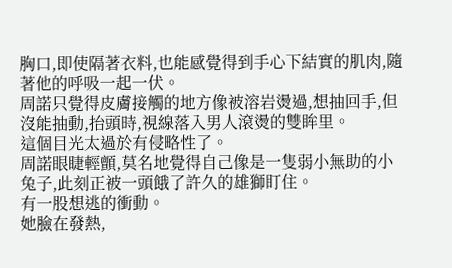胸口,即使隔著衣料,也能感覺得到手心下結實的肌肉,隨著他的呼吸一起一伏。
周諾只覺得皮膚接觸的地方像被溶岩燙過,想抽回手,但沒能抽動,抬頭時,視線落入男人滾燙的雙眸里。
這個目光太過於有侵略性了。
周諾眼睫輕顫,莫名地覺得自己像是一隻弱小無助的小兔子,此刻正被一頭餓了許久的雄獅盯住。
有一股想逃的衝動。
她臉在發熱,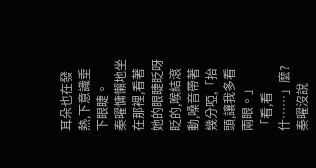耳朵也在發熱,下意識垂下眼睫。
秦曜慵懶地坐在那裡,看著她的眼睫眨呀眨的,喉結滾動,嗓音帶著幾分啞,「抬頭,讓我多看兩眼。」
「看,看什……」麼?
秦曜沒說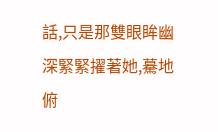話,只是那雙眼眸幽深緊緊擢著她,驀地俯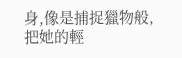身,像是捕捉獵物般,把她的輕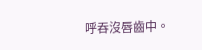呼吞沒唇齒中。